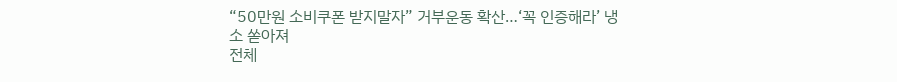“50만원 소비쿠폰 받지말자” 거부운동 확산…‘꼭 인증해라’ 냉소 쏟아져
전체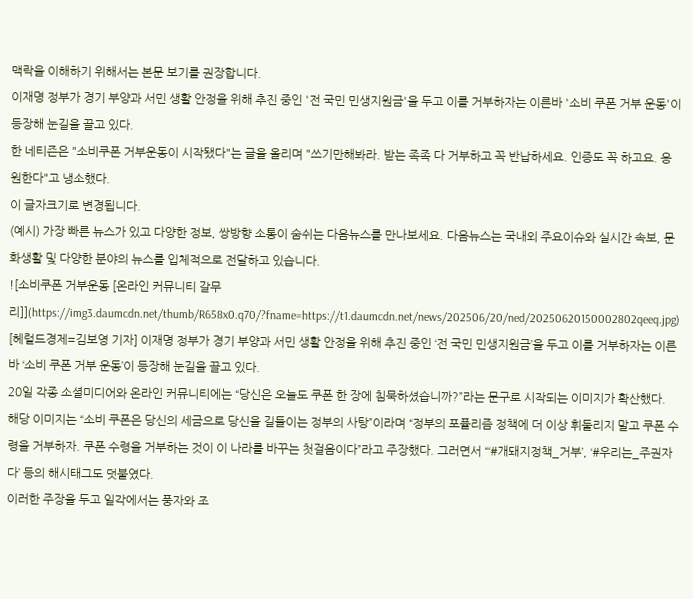맥락을 이해하기 위해서는 본문 보기를 권장합니다.
이재명 정부가 경기 부양과 서민 생활 안정을 위해 추진 중인 '전 국민 민생지원금'을 두고 이를 거부하자는 이른바 '소비 쿠폰 거부 운동'이 등장해 눈길을 끌고 있다.
한 네티즌은 "소비쿠폰 거부운동이 시작됐다"는 글을 올리며 "쓰기만해봐라. 받는 족족 다 거부하고 꼭 반납하세요. 인증도 꼭 하고요. 응원한다"고 냉소했다.
이 글자크기로 변경됩니다.
(예시) 가장 빠른 뉴스가 있고 다양한 정보, 쌍방향 소통이 숨쉬는 다음뉴스를 만나보세요. 다음뉴스는 국내외 주요이슈와 실시간 속보, 문화생활 및 다양한 분야의 뉴스를 입체적으로 전달하고 있습니다.
![소비쿠폰 거부운동 [온라인 커뮤니티 갈무리]](https://img3.daumcdn.net/thumb/R658x0.q70/?fname=https://t1.daumcdn.net/news/202506/20/ned/20250620150002802qeeq.jpg)
[헤럴드경제=김보영 기자] 이재명 정부가 경기 부양과 서민 생활 안정을 위해 추진 중인 ‘전 국민 민생지원금’을 두고 이를 거부하자는 이른바 ‘소비 쿠폰 거부 운동’이 등장해 눈길을 끌고 있다.
20일 각종 소셜미디어와 온라인 커뮤니티에는 “당신은 오늘도 쿠폰 한 장에 침묵하셨습니까?”라는 문구로 시작되는 이미지가 확산했다.
해당 이미지는 “소비 쿠폰은 당신의 세금으로 당신을 길들이는 정부의 사탕”이라며 “정부의 포퓰리즘 정책에 더 이상 휘둘리지 말고 쿠폰 수령을 거부하자. 쿠폰 수령을 거부하는 것이 이 나라를 바꾸는 첫걸음이다”라고 주장했다. 그러면서 “‘#개돼지정책_거부’, ‘#우리는_주권자다’ 등의 해시태그도 덧붙였다.
이러한 주장을 두고 일각에서는 풍자와 조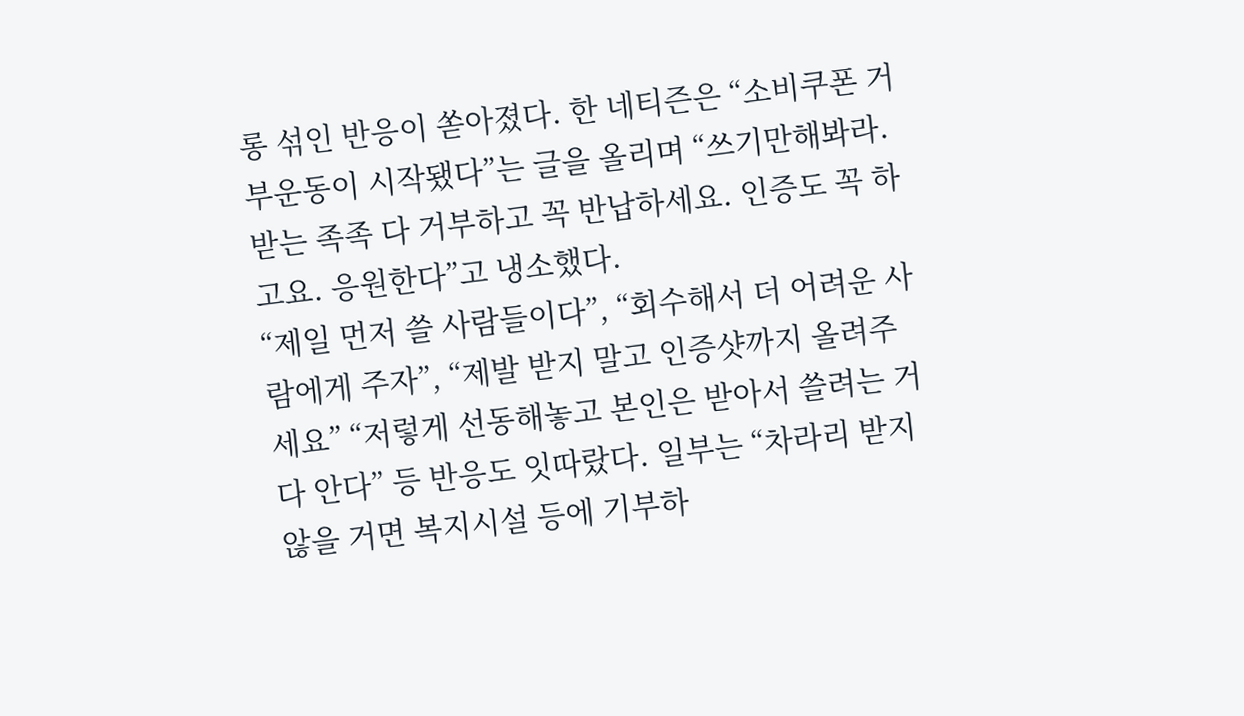롱 섞인 반응이 쏟아졌다. 한 네티즌은 “소비쿠폰 거부운동이 시작됐다”는 글을 올리며 “쓰기만해봐라. 받는 족족 다 거부하고 꼭 반납하세요. 인증도 꼭 하고요. 응원한다”고 냉소했다.
“제일 먼저 쓸 사람들이다”, “회수해서 더 어려운 사람에게 주자”, “제발 받지 말고 인증샷까지 올려주세요” “저렇게 선동해놓고 본인은 받아서 쓸려는 거 다 안다” 등 반응도 잇따랐다. 일부는 “차라리 받지 않을 거면 복지시설 등에 기부하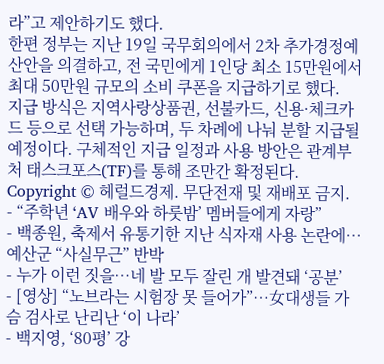라”고 제안하기도 했다.
한편 정부는 지난 19일 국무회의에서 2차 추가경정예산안을 의결하고, 전 국민에게 1인당 최소 15만원에서 최대 50만원 규모의 소비 쿠폰을 지급하기로 했다.
지급 방식은 지역사랑상품권, 선불카드, 신용·체크카드 등으로 선택 가능하며, 두 차례에 나눠 분할 지급될 예정이다. 구체적인 지급 일정과 사용 방안은 관계부처 태스크포스(TF)를 통해 조만간 확정된다.
Copyright © 헤럴드경제. 무단전재 및 재배포 금지.
- “주학년 ‘AV 배우와 하룻밤’ 멤버들에게 자랑”
- 백종원, 축제서 유통기한 지난 식자재 사용 논란에…예산군 “사실무근” 반박
- 누가 이런 짓을…네 발 모두 잘린 개 발견돼 ‘공분’
- [영상] “노브라는 시험장 못 들어가”…女대생들 가슴 검사로 난리난 ‘이 나라’
- 백지영, ‘80평’ 강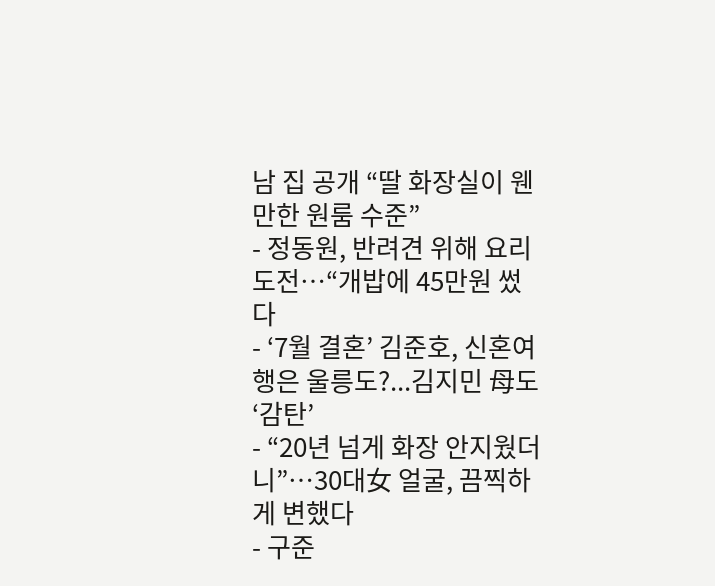남 집 공개 “딸 화장실이 웬만한 원룸 수준”
- 정동원, 반려견 위해 요리 도전…“개밥에 45만원 썼다
- ‘7월 결혼’ 김준호, 신혼여행은 울릉도?...김지민 母도 ‘감탄’
- “20년 넘게 화장 안지웠더니”…30대女 얼굴, 끔찍하게 변했다
- 구준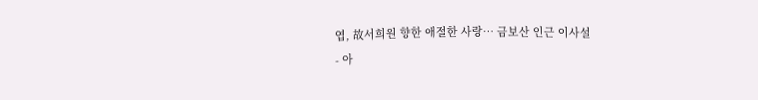엽, 故서희원 향한 애절한 사랑… 금보산 인근 이사설
- 아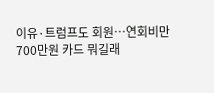이유·트럼프도 회원…연회비만 700만원 카드 뭐길래